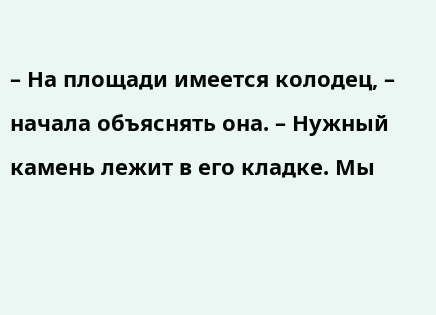– На площади имеется колодец, – начала объяснять она. – Нужный камень лежит в его кладке. Мы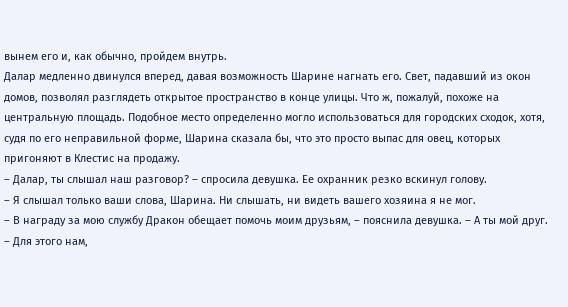вынем его и, как обычно, пройдем внутрь.
Далар медленно двинулся вперед, давая возможность Шарине нагнать его. Свет, падавший из окон домов, позволял разглядеть открытое пространство в конце улицы. Что ж, пожалуй, похоже на центральную площадь. Подобное место определенно могло использоваться для городских сходок, хотя, судя по его неправильной форме, Шарина сказала бы, что это просто выпас для овец, которых пригоняют в Клестис на продажу.
– Далар, ты слышал наш разговор? – спросила девушка. Ее охранник резко вскинул голову.
– Я слышал только ваши слова, Шарина. Ни слышать, ни видеть вашего хозяина я не мог.
– В награду за мою службу Дракон обещает помочь моим друзьям, – пояснила девушка. – А ты мой друг.
– Для этого нам,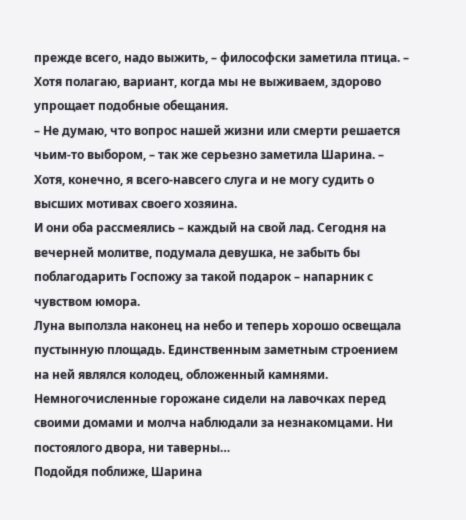прежде всего, надо выжить, – философски заметила птица. – Хотя полагаю, вариант, когда мы не выживаем, здорово упрощает подобные обещания.
– Не думаю, что вопрос нашей жизни или смерти решается чьим-то выбором, – так же серьезно заметила Шарина. – Хотя, конечно, я всего-навсего слуга и не могу судить о высших мотивах своего хозяина.
И они оба рассмеялись – каждый на свой лад. Сегодня на вечерней молитве, подумала девушка, не забыть бы поблагодарить Госпожу за такой подарок – напарник с чувством юмора.
Луна выползла наконец на небо и теперь хорошо освещала пустынную площадь. Единственным заметным строением на ней являлся колодец, обложенный камнями. Немногочисленные горожане сидели на лавочках перед своими домами и молча наблюдали за незнакомцами. Ни постоялого двора, ни таверны…
Подойдя поближе, Шарина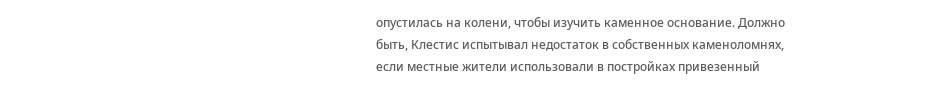опустилась на колени, чтобы изучить каменное основание. Должно быть, Клестис испытывал недостаток в собственных каменоломнях, если местные жители использовали в постройках привезенный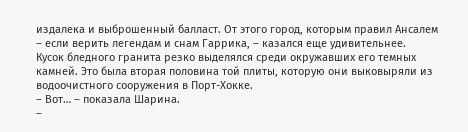издалека и выброшенный балласт. От этого город, которым правил Ансалем – если верить легендам и снам Гаррика, – казался еще удивительнее.
Кусок бледного гранита резко выделялся среди окружавших его темных камней. Это была вторая половина той плиты, которую они выковыряли из водоочистного сооружения в Порт-Хокке.
– Вот… – показала Шарина.
–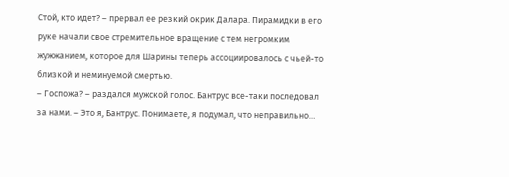Стой, кто идет? – прервал ее резкий окрик Далара. Пирамидки в его руке начали свое стремительное вращение с тем негромким жужжанием, которое для Шарины теперь ассоциировалось с чьей-то близкой и неминуемой смертью.
– Госпожа? – раздался мужской голос. Бантрус все-таки последовал за нами. – Это я, Бантрус. Понимаете, я подумал, что неправильно…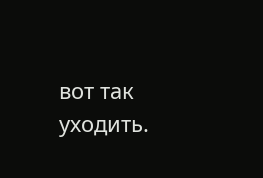вот так уходить.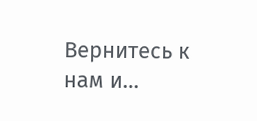Вернитесь к нам и…